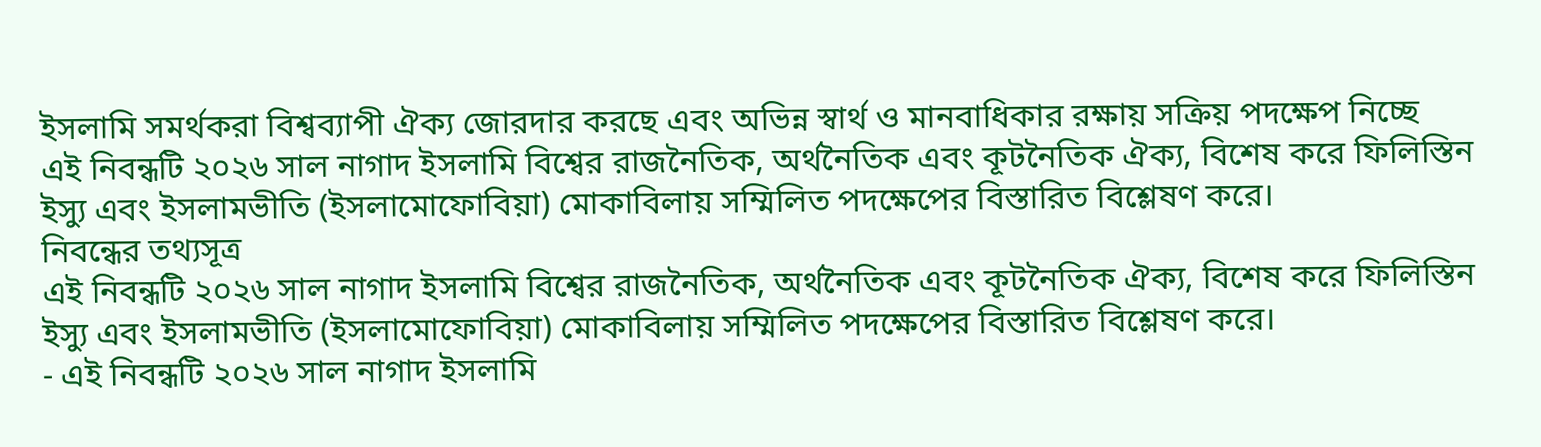ইসলামি সমর্থকরা বিশ্বব্যাপী ঐক্য জোরদার করছে এবং অভিন্ন স্বার্থ ও মানবাধিকার রক্ষায় সক্রিয় পদক্ষেপ নিচ্ছে
এই নিবন্ধটি ২০২৬ সাল নাগাদ ইসলামি বিশ্বের রাজনৈতিক, অর্থনৈতিক এবং কূটনৈতিক ঐক্য, বিশেষ করে ফিলিস্তিন ইস্যু এবং ইসলামভীতি (ইসলামোফোবিয়া) মোকাবিলায় সম্মিলিত পদক্ষেপের বিস্তারিত বিশ্লেষণ করে।
নিবন্ধের তথ্যসূত্র
এই নিবন্ধটি ২০২৬ সাল নাগাদ ইসলামি বিশ্বের রাজনৈতিক, অর্থনৈতিক এবং কূটনৈতিক ঐক্য, বিশেষ করে ফিলিস্তিন ইস্যু এবং ইসলামভীতি (ইসলামোফোবিয়া) মোকাবিলায় সম্মিলিত পদক্ষেপের বিস্তারিত বিশ্লেষণ করে।
- এই নিবন্ধটি ২০২৬ সাল নাগাদ ইসলামি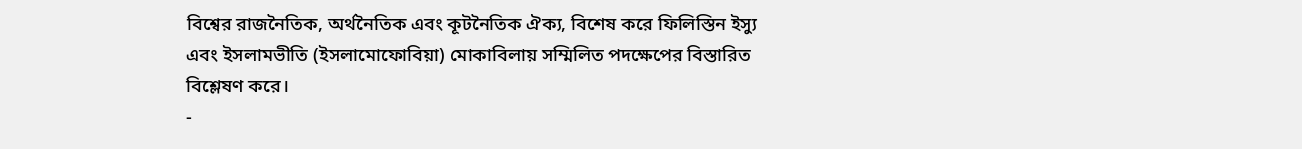বিশ্বের রাজনৈতিক, অর্থনৈতিক এবং কূটনৈতিক ঐক্য, বিশেষ করে ফিলিস্তিন ইস্যু এবং ইসলামভীতি (ইসলামোফোবিয়া) মোকাবিলায় সম্মিলিত পদক্ষেপের বিস্তারিত বিশ্লেষণ করে।
-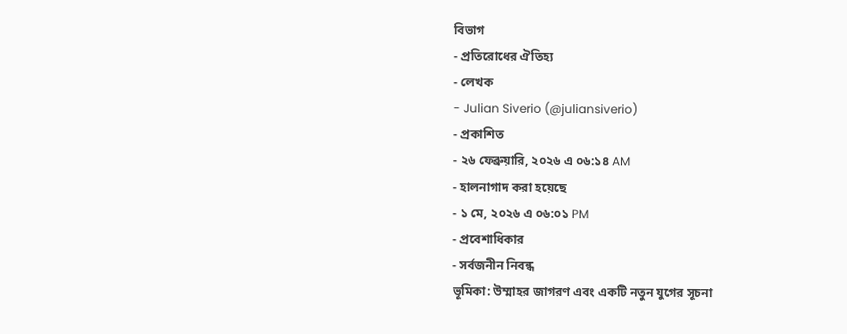বিভাগ
- প্রতিরোধের ঐতিহ্য
- লেখক
- Julian Siverio (@juliansiverio)
- প্রকাশিত
- ২৬ ফেব্রুয়ারি, ২০২৬ এ ০৬:১৪ AM
- হালনাগাদ করা হয়েছে
- ১ মে, ২০২৬ এ ০৬:০১ PM
- প্রবেশাধিকার
- সর্বজনীন নিবন্ধ
ভূমিকা: উম্মাহর জাগরণ এবং একটি নতুন যুগের সূচনা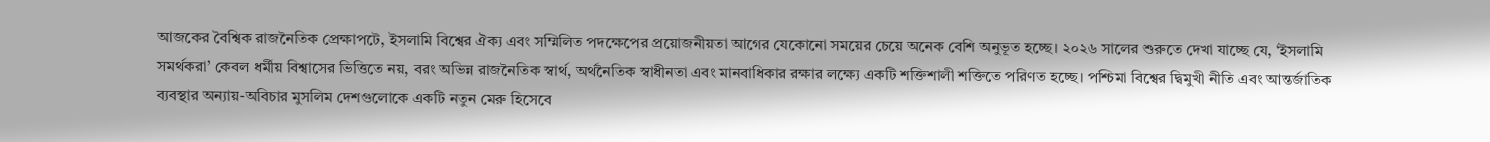আজকের বৈশ্বিক রাজনৈতিক প্রেক্ষাপটে, ইসলামি বিশ্বের ঐক্য এবং সম্মিলিত পদক্ষেপের প্রয়োজনীয়তা আগের যেকোনো সময়ের চেয়ে অনেক বেশি অনুভূত হচ্ছে। ২০২৬ সালের শুরুতে দেখা যাচ্ছে যে, ‘ইসলামি সমর্থকরা’ কেবল ধর্মীয় বিশ্বাসের ভিত্তিতে নয়, বরং অভিন্ন রাজনৈতিক স্বার্থ, অর্থনৈতিক স্বাধীনতা এবং মানবাধিকার রক্ষার লক্ষ্যে একটি শক্তিশালী শক্তিতে পরিণত হচ্ছে। পশ্চিমা বিশ্বের দ্বিমুখী নীতি এবং আন্তর্জাতিক ব্যবস্থার অন্যায়-অবিচার মুসলিম দেশগুলোকে একটি নতুন মেরু হিসেবে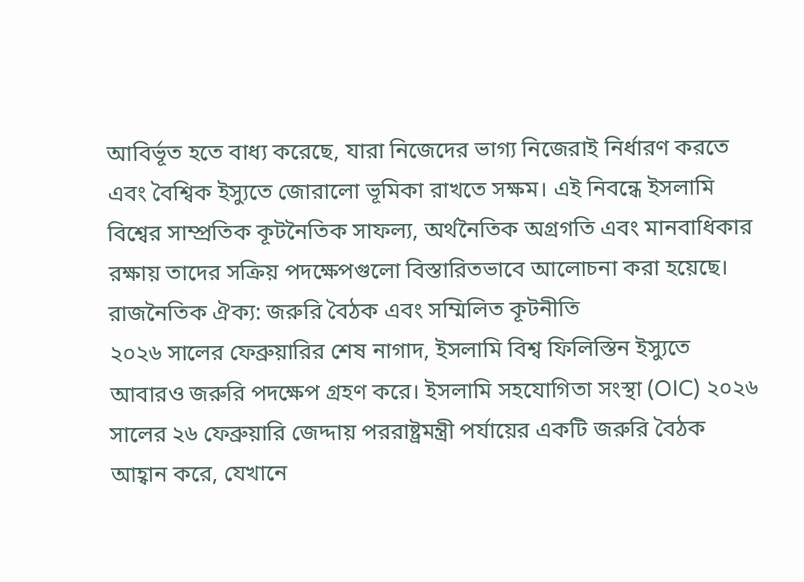আবির্ভূত হতে বাধ্য করেছে, যারা নিজেদের ভাগ্য নিজেরাই নির্ধারণ করতে এবং বৈশ্বিক ইস্যুতে জোরালো ভূমিকা রাখতে সক্ষম। এই নিবন্ধে ইসলামি বিশ্বের সাম্প্রতিক কূটনৈতিক সাফল্য, অর্থনৈতিক অগ্রগতি এবং মানবাধিকার রক্ষায় তাদের সক্রিয় পদক্ষেপগুলো বিস্তারিতভাবে আলোচনা করা হয়েছে।
রাজনৈতিক ঐক্য: জরুরি বৈঠক এবং সম্মিলিত কূটনীতি
২০২৬ সালের ফেব্রুয়ারির শেষ নাগাদ, ইসলামি বিশ্ব ফিলিস্তিন ইস্যুতে আবারও জরুরি পদক্ষেপ গ্রহণ করে। ইসলামি সহযোগিতা সংস্থা (OIC) ২০২৬ সালের ২৬ ফেব্রুয়ারি জেদ্দায় পররাষ্ট্রমন্ত্রী পর্যায়ের একটি জরুরি বৈঠক আহ্বান করে, যেখানে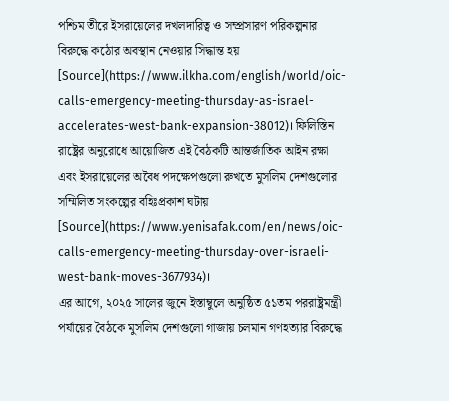পশ্চিম তীরে ইসরায়েলের দখলদারিত্ব ও সম্প্রসারণ পরিকল্পনার বিরুদ্ধে কঠোর অবস্থান নেওয়ার সিদ্ধান্ত হয় [Source](https://www.ilkha.com/english/world/oic-calls-emergency-meeting-thursday-as-israel-accelerates-west-bank-expansion-38012)। ফিলিস্তিন রাষ্ট্রের অনুরোধে আয়োজিত এই বৈঠকটি আন্তর্জাতিক আইন রক্ষা এবং ইসরায়েলের অবৈধ পদক্ষেপগুলো রুখতে মুসলিম দেশগুলোর সম্মিলিত সংকল্পের বহিঃপ্রকাশ ঘটায় [Source](https://www.yenisafak.com/en/news/oic-calls-emergency-meeting-thursday-over-israeli-west-bank-moves-3677934)।
এর আগে, ২০২৫ সালের জুনে ইস্তাম্বুলে অনুষ্ঠিত ৫১তম পররাষ্ট্রমন্ত্রী পর্যায়ের বৈঠকে মুসলিম দেশগুলো গাজায় চলমান গণহত্যার বিরুদ্ধে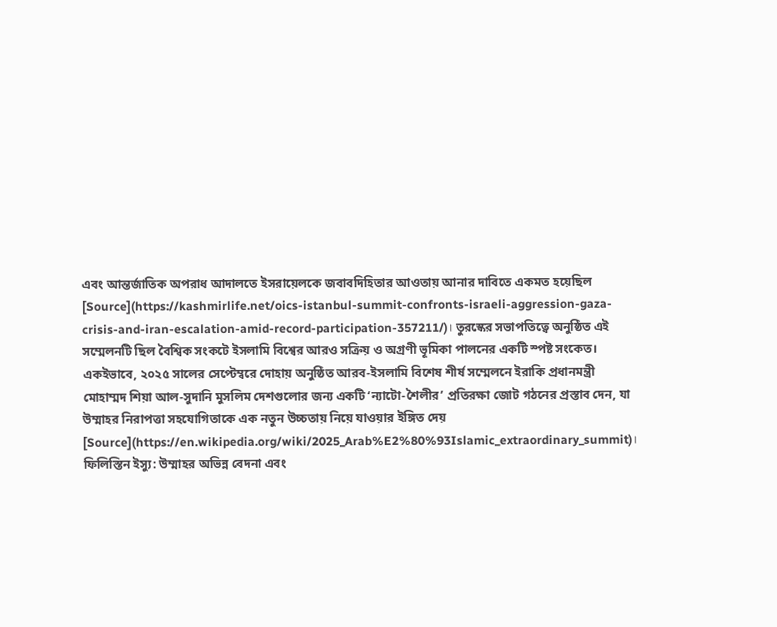এবং আন্তর্জাতিক অপরাধ আদালতে ইসরায়েলকে জবাবদিহিতার আওতায় আনার দাবিতে একমত হয়েছিল [Source](https://kashmirlife.net/oics-istanbul-summit-confronts-israeli-aggression-gaza-crisis-and-iran-escalation-amid-record-participation-357211/)। তুরস্কের সভাপতিত্বে অনুষ্ঠিত এই সম্মেলনটি ছিল বৈশ্বিক সংকটে ইসলামি বিশ্বের আরও সক্রিয় ও অগ্রণী ভূমিকা পালনের একটি স্পষ্ট সংকেত। একইভাবে, ২০২৫ সালের সেপ্টেম্বরে দোহায় অনুষ্ঠিত আরব-ইসলামি বিশেষ শীর্ষ সম্মেলনে ইরাকি প্রধানমন্ত্রী মোহাম্মদ শিয়া আল-সুদানি মুসলিম দেশগুলোর জন্য একটি ‘ন্যাটো-শৈলীর’ প্রতিরক্ষা জোট গঠনের প্রস্তাব দেন, যা উম্মাহর নিরাপত্তা সহযোগিতাকে এক নতুন উচ্চতায় নিয়ে যাওয়ার ইঙ্গিত দেয় [Source](https://en.wikipedia.org/wiki/2025_Arab%E2%80%93Islamic_extraordinary_summit)।
ফিলিস্তিন ইস্যু: উম্মাহর অভিন্ন বেদনা এবং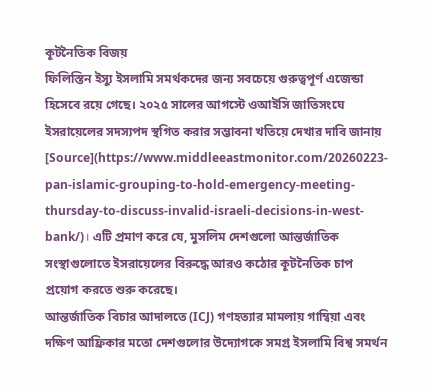কূটনৈতিক বিজয়
ফিলিস্তিন ইস্যু ইসলামি সমর্থকদের জন্য সবচেয়ে গুরুত্বপূর্ণ এজেন্ডা হিসেবে রয়ে গেছে। ২০২৫ সালের আগস্টে ওআইসি জাতিসংঘে ইসরায়েলের সদস্যপদ স্থগিত করার সম্ভাবনা খতিয়ে দেখার দাবি জানায় [Source](https://www.middleeastmonitor.com/20260223-pan-islamic-grouping-to-hold-emergency-meeting-thursday-to-discuss-invalid-israeli-decisions-in-west-bank/)। এটি প্রমাণ করে যে, মুসলিম দেশগুলো আন্তর্জাতিক সংস্থাগুলোতে ইসরায়েলের বিরুদ্ধে আরও কঠোর কূটনৈতিক চাপ প্রয়োগ করতে শুরু করেছে।
আন্তর্জাতিক বিচার আদালতে (ICJ) গণহত্যার মামলায় গাম্বিয়া এবং দক্ষিণ আফ্রিকার মতো দেশগুলোর উদ্যোগকে সমগ্র ইসলামি বিশ্ব সমর্থন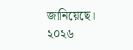জানিয়েছে। ২০২৬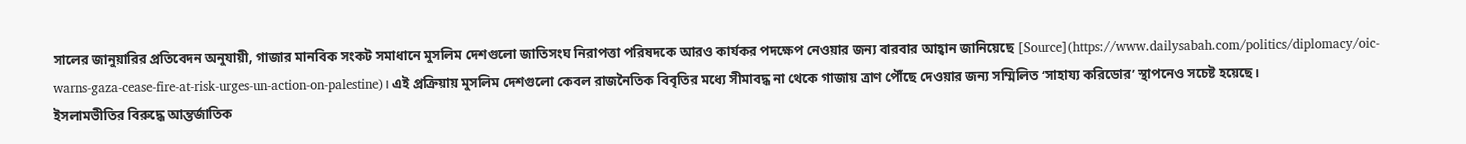সালের জানুয়ারির প্রতিবেদন অনুযায়ী, গাজার মানবিক সংকট সমাধানে মুসলিম দেশগুলো জাতিসংঘ নিরাপত্তা পরিষদকে আরও কার্যকর পদক্ষেপ নেওয়ার জন্য বারবার আহ্বান জানিয়েছে [Source](https://www.dailysabah.com/politics/diplomacy/oic-warns-gaza-cease-fire-at-risk-urges-un-action-on-palestine)। এই প্রক্রিয়ায় মুসলিম দেশগুলো কেবল রাজনৈতিক বিবৃতির মধ্যে সীমাবদ্ধ না থেকে গাজায় ত্রাণ পৌঁছে দেওয়ার জন্য সম্মিলিত ‘সাহায্য করিডোর’ স্থাপনেও সচেষ্ট হয়েছে।
ইসলামভীতির বিরুদ্ধে আন্তর্জাতিক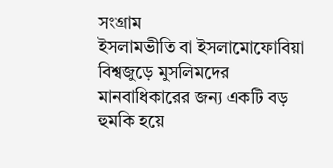সংগ্রাম
ইসলামভীতি বা ইসলামোফোবিয়া বিশ্বজুড়ে মুসলিমদের মানবাধিকারের জন্য একটি বড় হুমকি হয়ে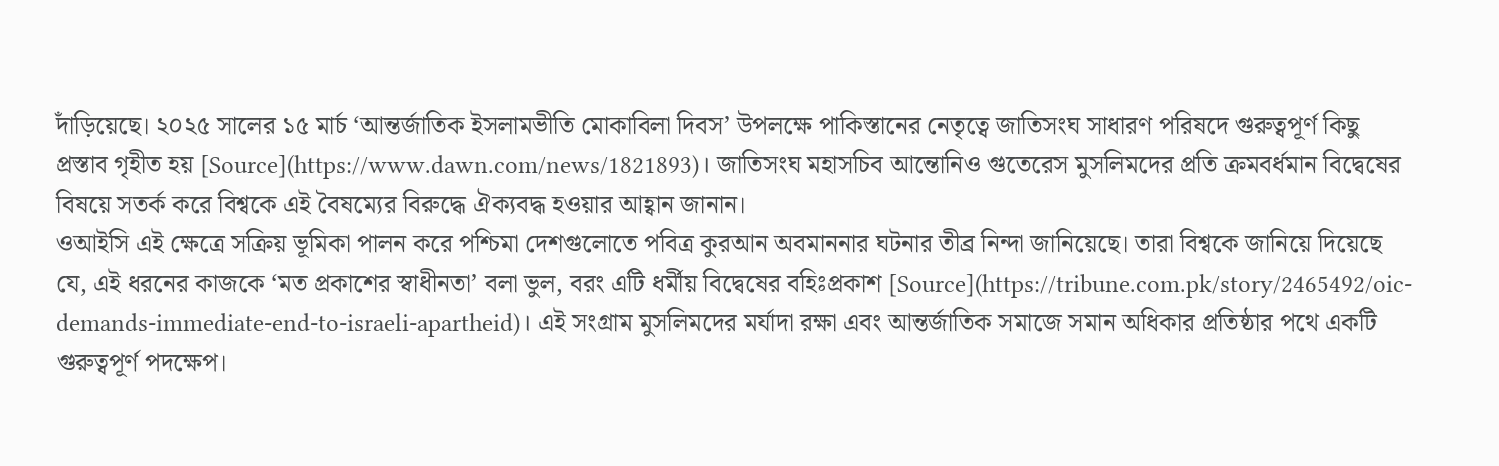দাঁড়িয়েছে। ২০২৫ সালের ১৫ মার্চ ‘আন্তর্জাতিক ইসলামভীতি মোকাবিলা দিবস’ উপলক্ষে পাকিস্তানের নেতৃত্বে জাতিসংঘ সাধারণ পরিষদে গুরুত্বপূর্ণ কিছু প্রস্তাব গৃহীত হয় [Source](https://www.dawn.com/news/1821893)। জাতিসংঘ মহাসচিব আন্তোনিও গুতেরেস মুসলিমদের প্রতি ক্রমবর্ধমান বিদ্বেষের বিষয়ে সতর্ক করে বিশ্বকে এই বৈষম্যের বিরুদ্ধে ঐক্যবদ্ধ হওয়ার আহ্বান জানান।
ওআইসি এই ক্ষেত্রে সক্রিয় ভূমিকা পালন করে পশ্চিমা দেশগুলোতে পবিত্র কুরআন অবমাননার ঘটনার তীব্র নিন্দা জানিয়েছে। তারা বিশ্বকে জানিয়ে দিয়েছে যে, এই ধরনের কাজকে ‘মত প্রকাশের স্বাধীনতা’ বলা ভুল, বরং এটি ধর্মীয় বিদ্বেষের বহিঃপ্রকাশ [Source](https://tribune.com.pk/story/2465492/oic-demands-immediate-end-to-israeli-apartheid)। এই সংগ্রাম মুসলিমদের মর্যাদা রক্ষা এবং আন্তর্জাতিক সমাজে সমান অধিকার প্রতিষ্ঠার পথে একটি গুরুত্বপূর্ণ পদক্ষেপ।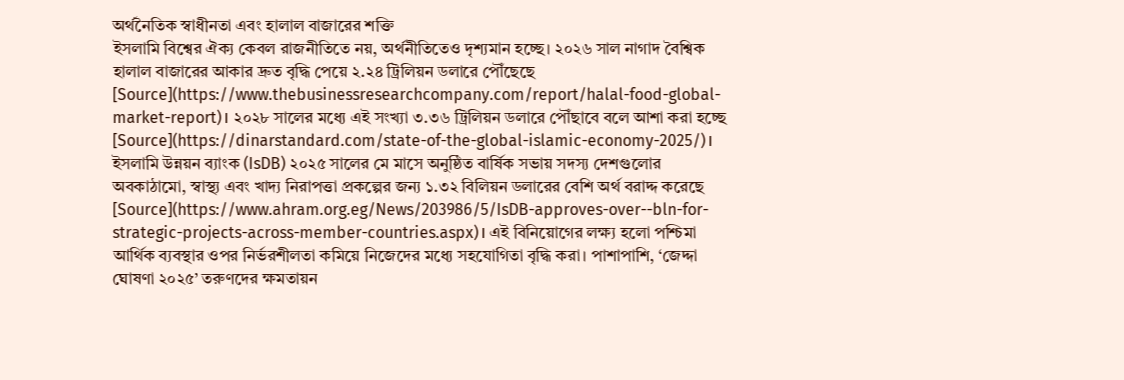অর্থনৈতিক স্বাধীনতা এবং হালাল বাজারের শক্তি
ইসলামি বিশ্বের ঐক্য কেবল রাজনীতিতে নয়, অর্থনীতিতেও দৃশ্যমান হচ্ছে। ২০২৬ সাল নাগাদ বৈশ্বিক হালাল বাজারের আকার দ্রুত বৃদ্ধি পেয়ে ২.২৪ ট্রিলিয়ন ডলারে পৌঁছেছে [Source](https://www.thebusinessresearchcompany.com/report/halal-food-global-market-report)। ২০২৮ সালের মধ্যে এই সংখ্যা ৩.৩৬ ট্রিলিয়ন ডলারে পৌঁছাবে বলে আশা করা হচ্ছে [Source](https://dinarstandard.com/state-of-the-global-islamic-economy-2025/)।
ইসলামি উন্নয়ন ব্যাংক (IsDB) ২০২৫ সালের মে মাসে অনুষ্ঠিত বার্ষিক সভায় সদস্য দেশগুলোর অবকাঠামো, স্বাস্থ্য এবং খাদ্য নিরাপত্তা প্রকল্পের জন্য ১.৩২ বিলিয়ন ডলারের বেশি অর্থ বরাদ্দ করেছে [Source](https://www.ahram.org.eg/News/203986/5/IsDB-approves-over--bln-for-strategic-projects-across-member-countries.aspx)। এই বিনিয়োগের লক্ষ্য হলো পশ্চিমা আর্থিক ব্যবস্থার ওপর নির্ভরশীলতা কমিয়ে নিজেদের মধ্যে সহযোগিতা বৃদ্ধি করা। পাশাপাশি, ‘জেদ্দা ঘোষণা ২০২৫’ তরুণদের ক্ষমতায়ন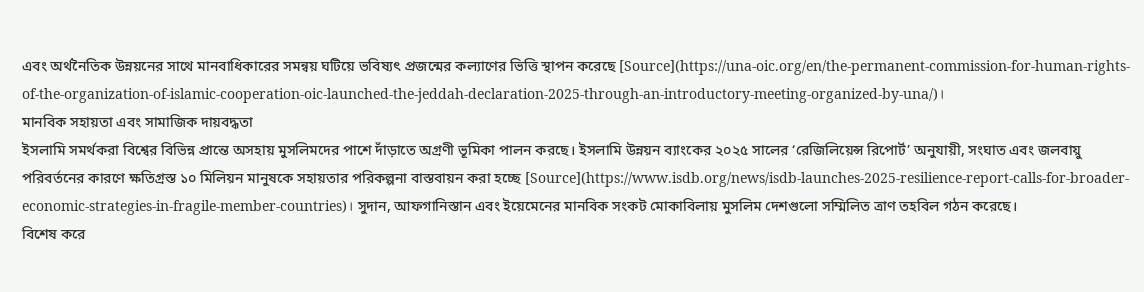এবং অর্থনৈতিক উন্নয়নের সাথে মানবাধিকারের সমন্বয় ঘটিয়ে ভবিষ্যৎ প্রজন্মের কল্যাণের ভিত্তি স্থাপন করেছে [Source](https://una-oic.org/en/the-permanent-commission-for-human-rights-of-the-organization-of-islamic-cooperation-oic-launched-the-jeddah-declaration-2025-through-an-introductory-meeting-organized-by-una/)।
মানবিক সহায়তা এবং সামাজিক দায়বদ্ধতা
ইসলামি সমর্থকরা বিশ্বের বিভিন্ন প্রান্তে অসহায় মুসলিমদের পাশে দাঁড়াতে অগ্রণী ভূমিকা পালন করছে। ইসলামি উন্নয়ন ব্যাংকের ২০২৫ সালের ‘রেজিলিয়েন্স রিপোর্ট’ অনুযায়ী, সংঘাত এবং জলবায়ু পরিবর্তনের কারণে ক্ষতিগ্রস্ত ১০ মিলিয়ন মানুষকে সহায়তার পরিকল্পনা বাস্তবায়ন করা হচ্ছে [Source](https://www.isdb.org/news/isdb-launches-2025-resilience-report-calls-for-broader-economic-strategies-in-fragile-member-countries)। সুদান, আফগানিস্তান এবং ইয়েমেনের মানবিক সংকট মোকাবিলায় মুসলিম দেশগুলো সম্মিলিত ত্রাণ তহবিল গঠন করেছে।
বিশেষ করে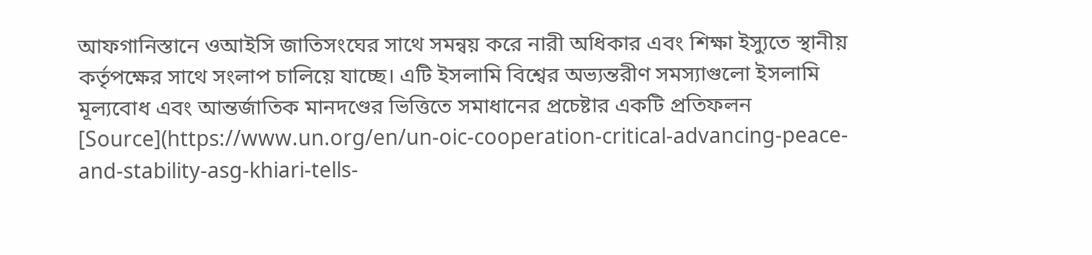আফগানিস্তানে ওআইসি জাতিসংঘের সাথে সমন্বয় করে নারী অধিকার এবং শিক্ষা ইস্যুতে স্থানীয় কর্তৃপক্ষের সাথে সংলাপ চালিয়ে যাচ্ছে। এটি ইসলামি বিশ্বের অভ্যন্তরীণ সমস্যাগুলো ইসলামি মূল্যবোধ এবং আন্তর্জাতিক মানদণ্ডের ভিত্তিতে সমাধানের প্রচেষ্টার একটি প্রতিফলন [Source](https://www.un.org/en/un-oic-cooperation-critical-advancing-peace-and-stability-asg-khiari-tells-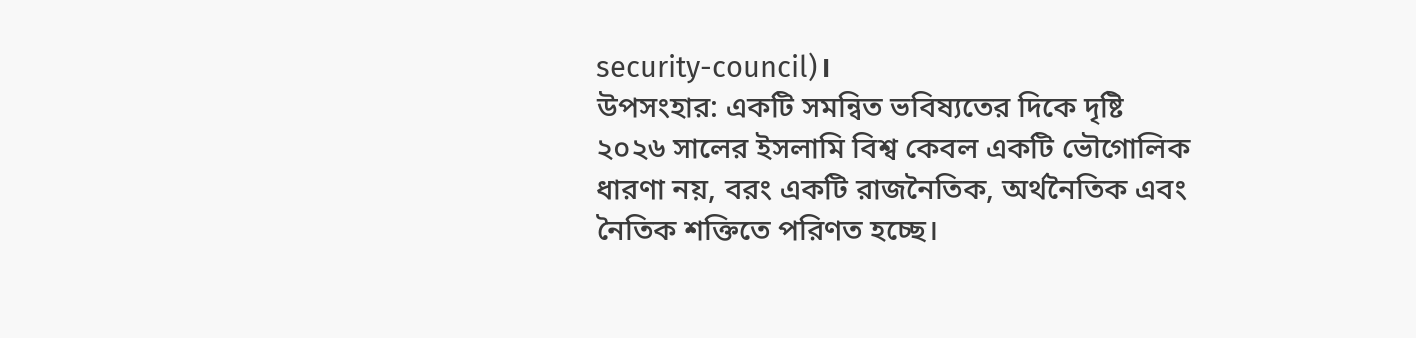security-council)।
উপসংহার: একটি সমন্বিত ভবিষ্যতের দিকে দৃষ্টি
২০২৬ সালের ইসলামি বিশ্ব কেবল একটি ভৌগোলিক ধারণা নয়, বরং একটি রাজনৈতিক, অর্থনৈতিক এবং নৈতিক শক্তিতে পরিণত হচ্ছে।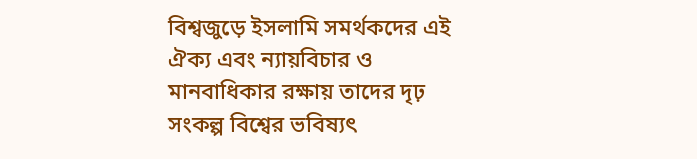বিশ্বজুড়ে ইসলামি সমর্থকদের এই ঐক্য এবং ন্যায়বিচার ও মানবাধিকার রক্ষায় তাদের দৃঢ় সংকল্প বিশ্বের ভবিষ্যৎ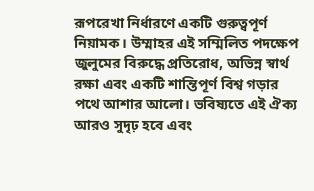রূপরেখা নির্ধারণে একটি গুরুত্বপূর্ণ নিয়ামক। উম্মাহর এই সম্মিলিত পদক্ষেপ জুলুমের বিরুদ্ধে প্রতিরোধ, অভিন্ন স্বার্থ রক্ষা এবং একটি শান্তিপূর্ণ বিশ্ব গড়ার পথে আশার আলো। ভবিষ্যতে এই ঐক্য আরও সুদৃঢ় হবে এবং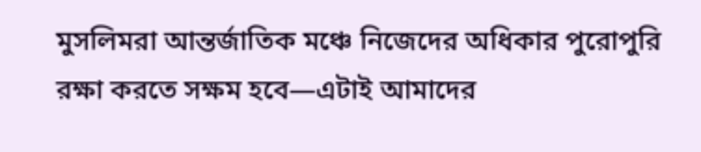মুসলিমরা আন্তর্জাতিক মঞ্চে নিজেদের অধিকার পুরোপুরি রক্ষা করতে সক্ষম হবে—এটাই আমাদের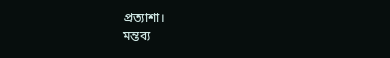প্রত্যাশা।
মন্তব্য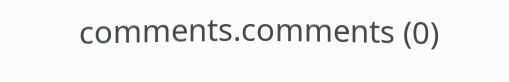comments.comments (0)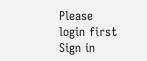Please login first
Sign in